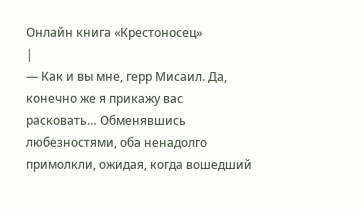Онлайн книга «Крестоносец»
|
— Как и вы мне, герр Мисаил. Да, конечно же я прикажу вас расковать… Обменявшись любезностями, оба ненадолго примолкли, ожидая, когда вошедший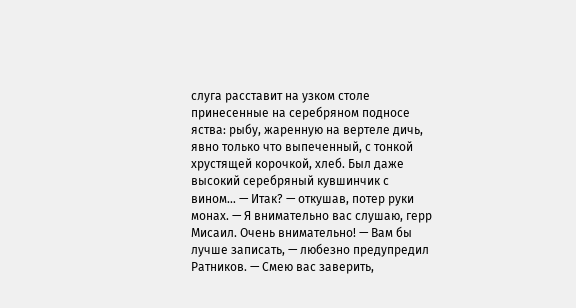слуга расставит на узком столе принесенные на серебряном подносе яства: рыбу, жаренную на вертеле дичь, явно только что выпеченный, с тонкой хрустящей корочкой, хлеб. Был даже высокий серебряный кувшинчик с вином… — Итак? — откушав, потер руки монах. — Я внимательно вас слушаю, герр Мисаил. Очень внимательно! — Вам бы лучше записать, — любезно предупредил Ратников. — Смею вас заверить,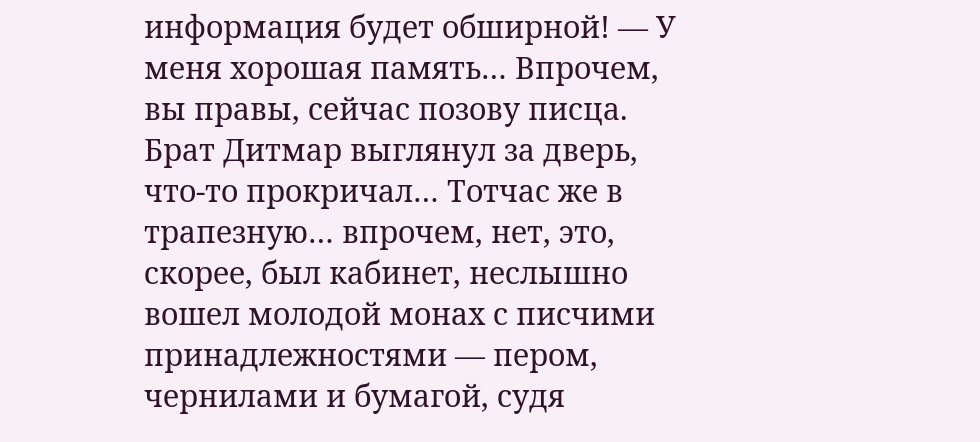информация будет обширной! — У меня хорошая память… Впрочем, вы правы, сейчас позову писца. Брат Дитмар выглянул за дверь, что-то прокричал… Тотчас же в трапезную… впрочем, нет, это, скорее, был кабинет, неслышно вошел молодой монах с писчими принадлежностями — пером, чернилами и бумагой, судя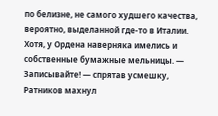по белизне, не самого худшего качества, вероятно, выделанной где-то в Италии. Хотя, у Ордена наверняка имелись и собственные бумажные мельницы. — Записывайте! — спрятав усмешку, Ратников махнул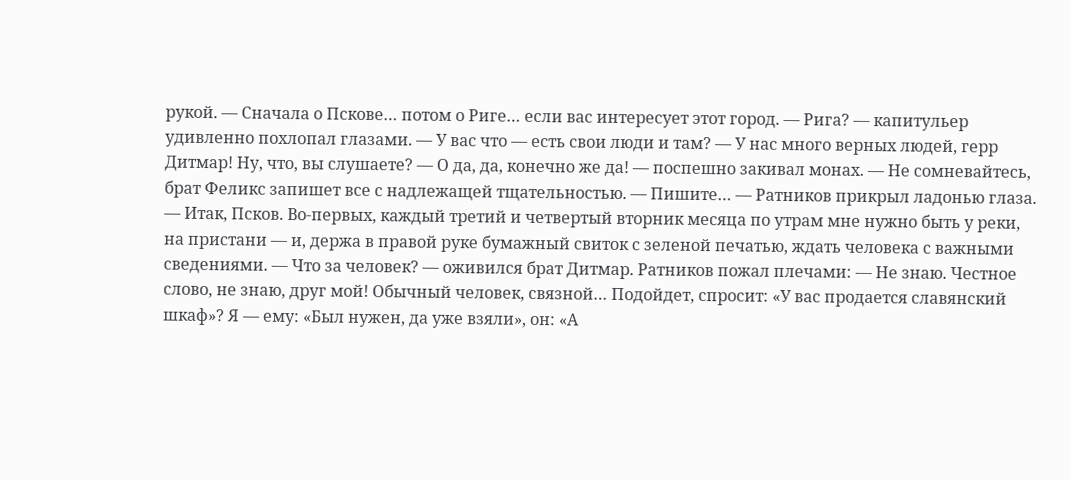рукой. — Сначала о Пскове… потом о Риге… если вас интересует этот город. — Рига? — капитульер удивленно похлопал глазами. — У вас что — есть свои люди и там? — У нас много верных людей, герр Дитмар! Ну, что, вы слушаете? — О да, да, конечно же да! — поспешно закивал монах. — Не сомневайтесь, брат Феликс запишет все с надлежащей тщательностью. — Пишите… — Ратников прикрыл ладонью глаза. — Итак, Псков. Во-первых, каждый третий и четвертый вторник месяца по утрам мне нужно быть у реки, на пристани — и, держа в правой руке бумажный свиток с зеленой печатью, ждать человека с важными сведениями. — Что за человек? — оживился брат Дитмар. Ратников пожал плечами: — Не знаю. Честное слово, не знаю, друг мой! Обычный человек, связной… Подойдет, спросит: «У вас продается славянский шкаф»? Я — ему: «Был нужен, да уже взяли», он: «А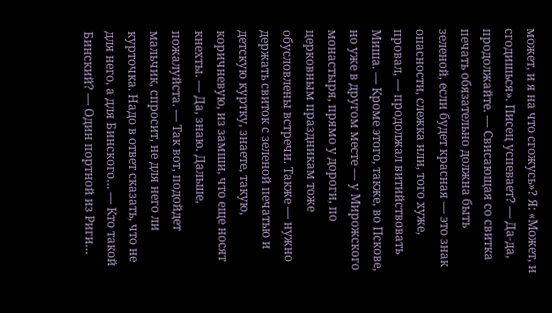может, и я на что сгожусь»? Я: «Может, и сгодишься». Писец успевает? — Да-да, продолжайте. — Свисающая со свитка печать обязательно должна быть зеленой, если будет красная — это знак опасности, слежка или, того хуже, провал, — продолжал витийствовать Миша. — Кроме этого, также, во Пскове, но уже в другом месте — у Мирожского монастыря, прямо у дороги, по церковным праздникам тоже обусловлены встречи. Также — нужно держать свиток с зеленой печатью и детскую куртку, знаете, такую, коричневую, из замши, что еще носят кнехты. — Да, знаю. Дальше, пожалуйста. — Так вот, подойдет мальчик, спросит, не для него ли курточка. Надо в ответ сказать, что не для него, а для Бинского… — Кто такой Бинский? — Один портной из Риги…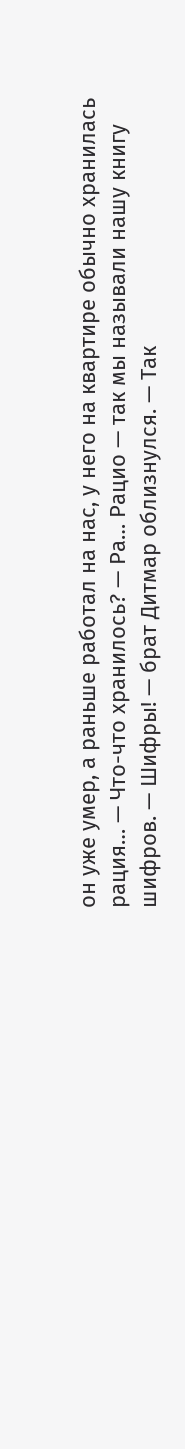он уже умер, а раньше работал на нас, у него на квартире обычно хранилась рация… — Что-что хранилось? — Ра… Рацио — так мы называли нашу книгу шифров. — Шифры! — брат Дитмар облизнулся. — Так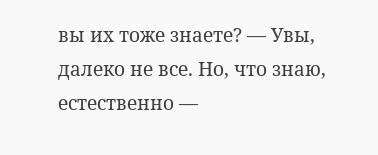вы их тоже знаете? — Увы, далеко не все. Но, что знаю, естественно —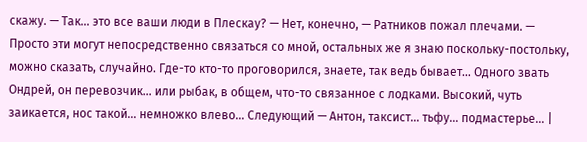скажу. — Так… это все ваши люди в Плескау? — Нет, конечно, — Ратников пожал плечами. — Просто эти могут непосредственно связаться со мной, остальных же я знаю поскольку-постольку, можно сказать, случайно. Где-то кто-то проговорился, знаете, так ведь бывает… Одного звать Ондрей, он перевозчик… или рыбак, в общем, что-то связанное с лодками. Высокий, чуть заикается, нос такой… немножко влево… Следующий — Антон, таксист… тьфу… подмастерье… |